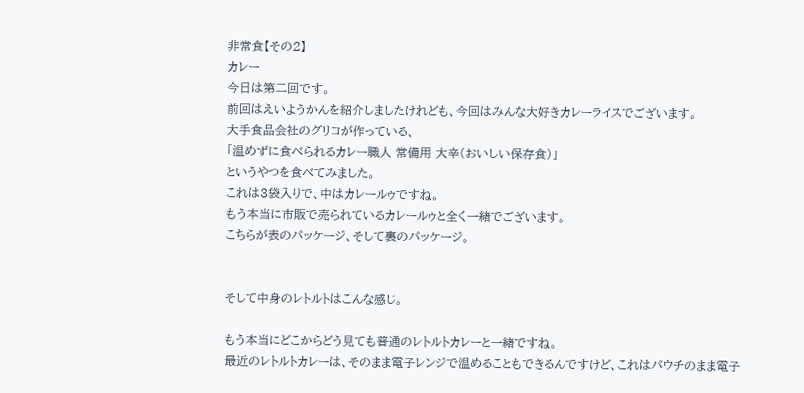非常食【その2】
カレー
今日は第二回です。
前回はえいようかんを紹介しましたけれども、今回はみんな大好きカレーライスでございます。
大手食品会社のグリコが作っている、
「温めずに食べられるカレー職人 常備用 大辛(おいしい保存食)」
というやつを食べてみました。
これは3袋入りで、中はカレールゥですね。
もう本当に市販で売られているカレールゥと全く一緒でございます。
こちらが表のパッケージ、そして裏のパッケージ。


そして中身のレトルトはこんな感じ。

もう本当にどこからどう見ても普通のレトルトカレーと一緒ですね。
最近のレトルトカレーは、そのまま電子レンジで温めることもできるんですけど、これはパウチのまま電子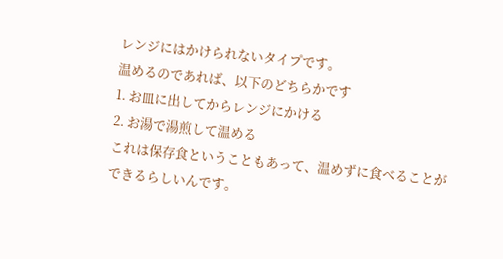レンジにはかけられないタイプです。
温めるのであれば、以下のどちらかです
1. お皿に出してからレンジにかける
2. お湯で湯煎して温める
これは保存食ということもあって、温めずに食べることができるらしいんです。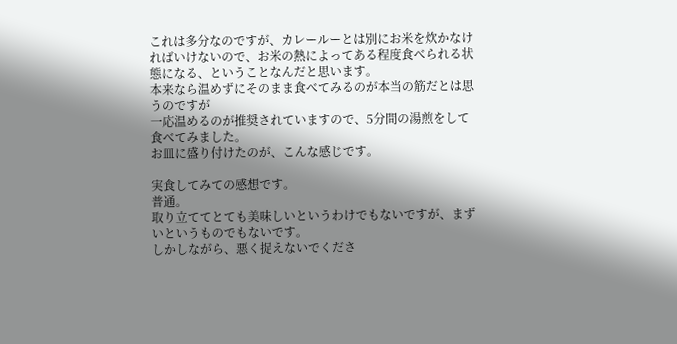これは多分なのですが、カレールーとは別にお米を炊かなければいけないので、お米の熱によってある程度食べられる状態になる、ということなんだと思います。
本来なら温めずにそのまま食べてみるのが本当の筋だとは思うのですが
一応温めるのが推奨されていますので、5分間の湯煎をして食べてみました。
お皿に盛り付けたのが、こんな感じです。

実食してみての感想です。
普通。
取り立ててとても美味しいというわけでもないですが、まずいというものでもないです。
しかしながら、悪く捉えないでくださ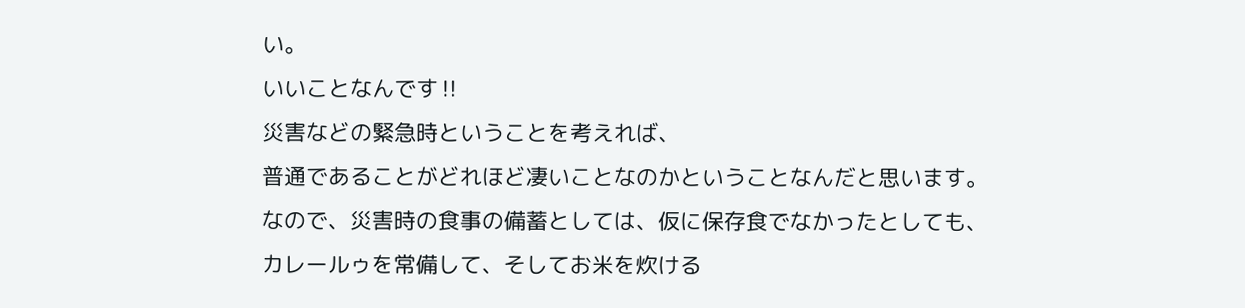い。
いいことなんです‼
災害などの緊急時ということを考えれば、
普通であることがどれほど凄いことなのかということなんだと思います。
なので、災害時の食事の備蓄としては、仮に保存食でなかったとしても、
カレールゥを常備して、そしてお米を炊ける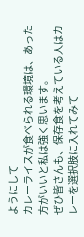ようにして
カレーライスが食べられる環境は、あった方がいいと私は強く思います。
ぜひ皆さんも、保存食を考えている人はカレーを選択肢に入れてみて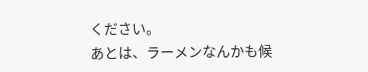ください。
あとは、ラーメンなんかも候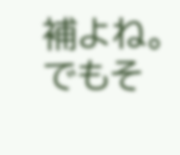補よね。
でもそ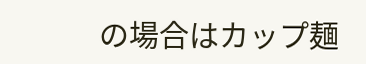の場合はカップ麺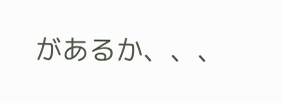があるか、、、